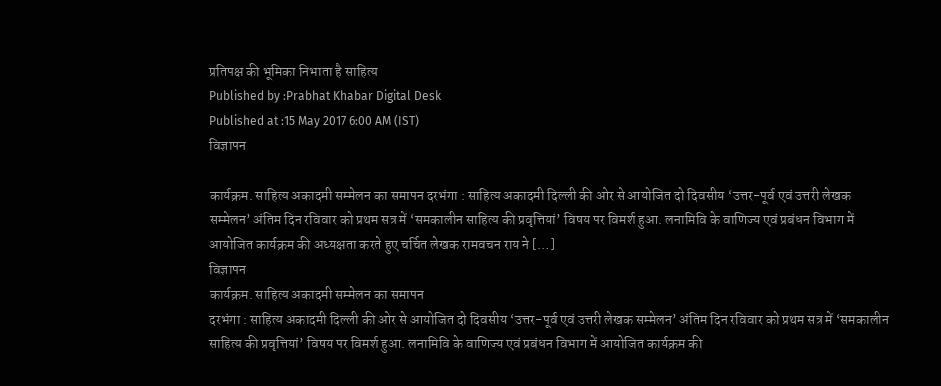प्रतिपक्ष की भूमिका निभाता है साहित्य
Published by :Prabhat Khabar Digital Desk
Published at :15 May 2017 6:00 AM (IST)
विज्ञापन

कार्यक्रम. साहित्य अकादमी सम्मेलन का समापन दरभंगा : साहित्य अकादमी दिल्ली की ओर से आयोजित दो दिवसीय ‘उत्तर-पूर्व एवं उत्तरी लेखक सम्मेलन’ अंतिम दिन रविवार को प्रथम सत्र में ‘समकालीन साहित्य की प्रवृत्तियां’ विषय पर विमर्श हुआ. लनामिवि के वाणिज्य एवं प्रबंधन विभाग में आयोजित कार्यक्रम की अध्यक्षता करते हुए चर्चित लेखक रामवचन राय ने […]
विज्ञापन
कार्यक्रम. साहित्य अकादमी सम्मेलन का समापन
दरभंगा : साहित्य अकादमी दिल्ली की ओर से आयोजित दो दिवसीय ‘उत्तर-पूर्व एवं उत्तरी लेखक सम्मेलन’ अंतिम दिन रविवार को प्रथम सत्र में ‘समकालीन साहित्य की प्रवृत्तियां’ विषय पर विमर्श हुआ. लनामिवि के वाणिज्य एवं प्रबंधन विभाग में आयोजित कार्यक्रम की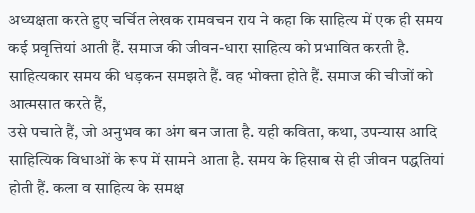अध्यक्षता करते हुए चर्चित लेखक रामवचन राय ने कहा कि साहित्य में एक ही समय कई प्रवृत्तियां आती हैं. समाज की जीवन-धारा साहित्य को प्रभावित करती है. साहित्यकार समय की धड़कन समझते हैं. वह भोक्ता होते हैं. समाज की चीजों को आत्मसात करते हैं,
उसे पचाते हैं, जो अनुभव का अंग बन जाता है. यही कविता, कथा, उपन्यास आदि साहित्यिक विधाओं के रूप में सामने आता है. समय के हिसाब से ही जीवन पद्धतियां होती हैं. कला व साहित्य के समक्ष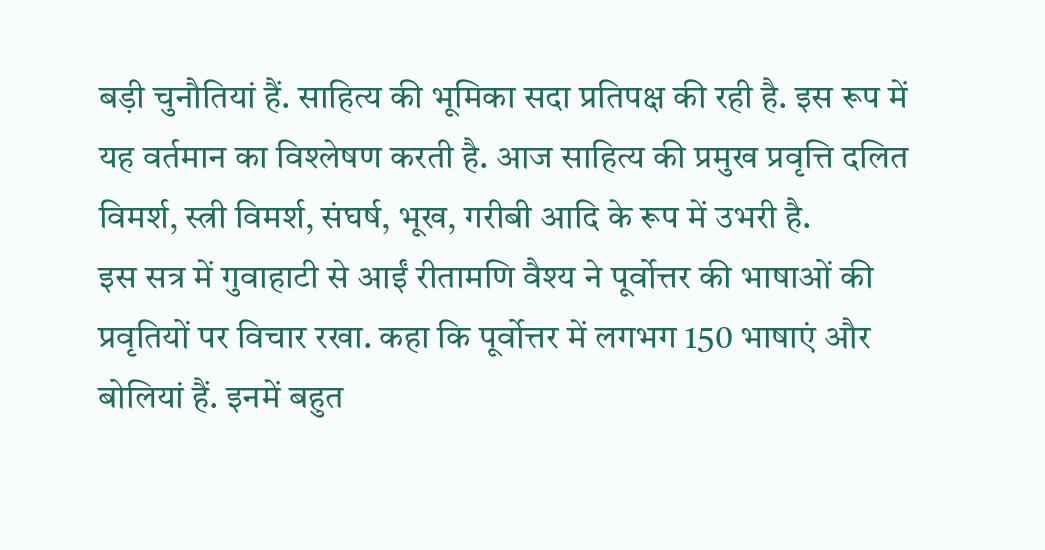बड़ी चुनौतियां हैं. साहित्य की भूमिका सदा प्रतिपक्ष की रही है. इस रूप में यह वर्तमान का विश्लेषण करती है. आज साहित्य की प्रमुख प्रवृत्ति दलित विमर्श, स्त्री विमर्श, संघर्ष, भूख, गरीबी आदि के रूप में उभरी है.
इस सत्र में गुवाहाटी से आईं रीतामणि वैश्य ने पूर्वोत्तर की भाषाओं की प्रवृतियों पर विचार रखा. कहा कि पूर्वोत्तर में लगभग 150 भाषाएं और बोलियां हैं. इनमें बहुत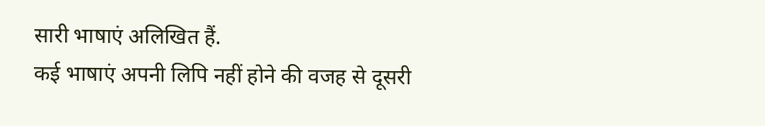सारी भाषाएं अलिखित हैं.
कई भाषाएं अपनी लिपि नहीं होने की वजह से दूसरी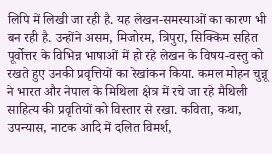लिपि में लिखी जा रही है. यह लेखन-समस्याओं का कारण भी बन रही है. उन्होंने असम, मिजोरम, त्रिपुरा, सिक्किम सहित पूर्वोत्तर के विभिन्न भाषाओं में हो रहे लेखन के विषय-वस्तु को रखते हुए उनकी प्रवृत्तियों का रेखांकन किया. कमल मोहन चुन्नू ने भारत और नेपाल के मिथिला क्षेत्र में रचे जा रहे मैथिली साहित्य की प्रवृतियों को विस्तार से रखा. कविता, कथा, उपन्यास, नाटक आदि में दलित विमर्श,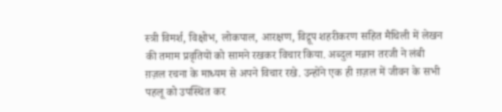स्त्री विमर्श, विक्षोभ, लोकपाल, आरक्षण, विद्रूप शहरीकरण सहित मैथिली में लेखन की तमाम प्रवृतियों को सामने रखकर विचार किया. अब्दुल मन्नान तरजी ने लंबी ग़ज़ल रचना के माध्यम से अपने विचार रखे. उन्होंने एक ही ग़ज़ल में जीवन के सभी पहलू को उपस्थित कर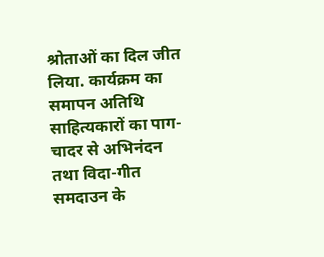श्रोताओं का दिल जीत लिया. कार्यक्रम का समापन अतिथि साहित्यकारों का पाग-चादर से अभिनंदन तथा विदा-गीत समदाउन के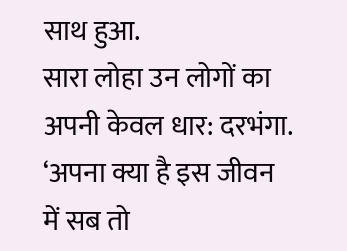साथ हुआ.
सारा लोहा उन लोगों का अपनी केवल धार: दरभंगा. ‘अपना क्या है इस जीवन में सब तो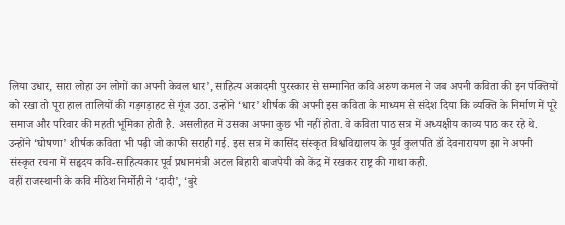लिया उधार, सारा लोहा उन लोगों का अपनी केवल धार’, साहित्य अकादमी पुरस्कार से सम्मानित कवि अरुण कमल ने जब अपनी कविता की इन पंक्तियों को रखा तो पूरा हाल तालियों की गड़गड़ाहट से गूंज उठा. उन्होंने ‘धार’ शीर्षक की अपनी इस कविता के माध्यम से संदेश दिया कि व्यक्ति के निर्माण में पूरे समाज और परिवार की महती भूमिका होती है. असलीहत में उसका अपना कुछ भी नहीं होता. वे कविता पाठ सत्र में अध्यक्षीय काव्य पाठ कर रहे थे.
उन्होंने ‘घोषणा’ शीर्षक कविता भी पढ़ी जो काफी सराही गई. इस सत्र में कासिंद संस्कृत विश्वविद्यालय के पूर्व कुलपति डॉ देवनारायण झा ने अपनी संस्कृत रचना में सहृदय कवि-साहित्यकार पूर्व प्रधानमंत्री अटल बिहारी बाजपेयी को केंद्र में रखकर राष्ट्र की गाथा कही.
वहीं राजस्थानी के कवि मीठेश निर्मोही ने ‘दादी’, ‘बुरे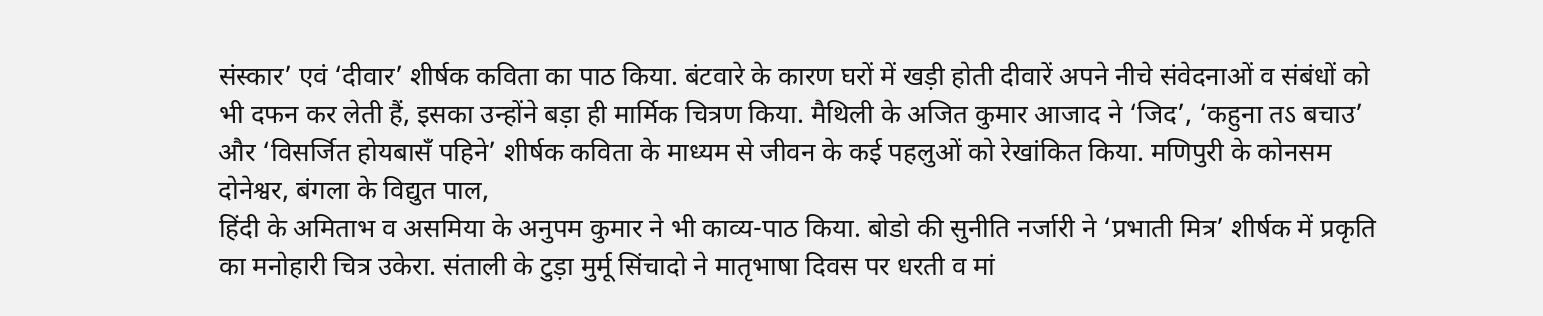संस्कार’ एवं ‘दीवार’ शीर्षक कविता का पाठ किया. बंटवारे के कारण घरों में खड़ी होती दीवारें अपने नीचे संवेदनाओं व संबंधों को भी दफन कर लेती हैं, इसका उन्होंने बड़ा ही मार्मिक चित्रण किया. मैथिली के अजित कुमार आजाद ने ‘जिद’, ‘कहुना तऽ बचाउ’ और ‘विसर्जित होयबासँ पहिने’ शीर्षक कविता के माध्यम से जीवन के कई पहलुओं को रेखांकित किया. मणिपुरी के कोनसम दोनेश्वर, बंगला के विद्युत पाल,
हिंदी के अमिताभ व असमिया के अनुपम कुमार ने भी काव्य-पाठ किया. बोडो की सुनीति नर्जारी ने ‘प्रभाती मित्र’ शीर्षक में प्रकृति का मनोहारी चित्र उकेरा. संताली के टुड़ा मुर्मू सिंचादो ने मातृभाषा दिवस पर धरती व मां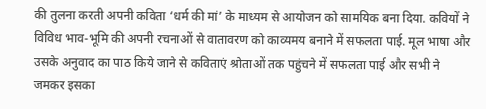की तुलना करती अपनी कविता ‘धर्म की मां’ के माध्यम से आयोजन को सामयिक बना दिया. कवियों ने विविध भाव-भूमि की अपनी रचनाओं से वातावरण को काव्यमय बनाने में सफलता पाई. मूल भाषा और उसके अनुवाद का पाठ किये जाने से कविताएं श्रोताओं तक पहुंचने में सफलता पाई और सभी ने जमकर इसका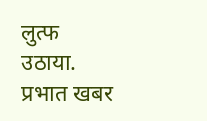लुत्फ उठाया.
प्रभात खबर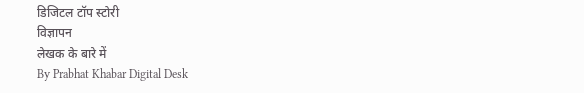डिजिटल टॉप स्टोरी
विज्ञापन
लेखक के बारे में
By Prabhat Khabar Digital Desk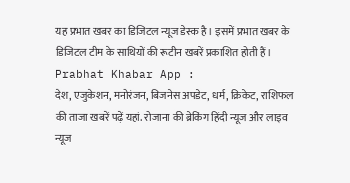यह प्रभात खबर का डिजिटल न्यूज डेस्क है। इसमें प्रभात खबर के डिजिटल टीम के साथियों की रूटीन खबरें प्रकाशित होती हैं।
Prabhat Khabar App :
देश, एजुकेशन, मनोरंजन, बिजनेस अपडेट, धर्म, क्रिकेट, राशिफल की ताजा खबरें पढ़ें यहां. रोजाना की ब्रेकिंग हिंदी न्यूज और लाइव न्यूज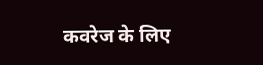कवरेज के लिए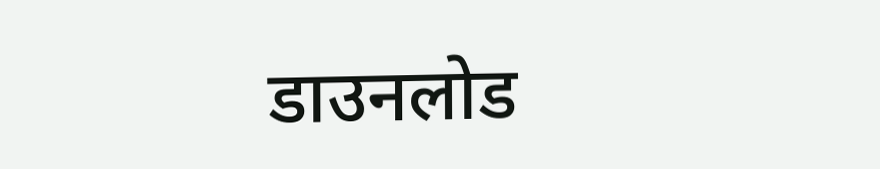डाउनलोड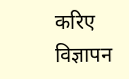करिए
विज्ञापन